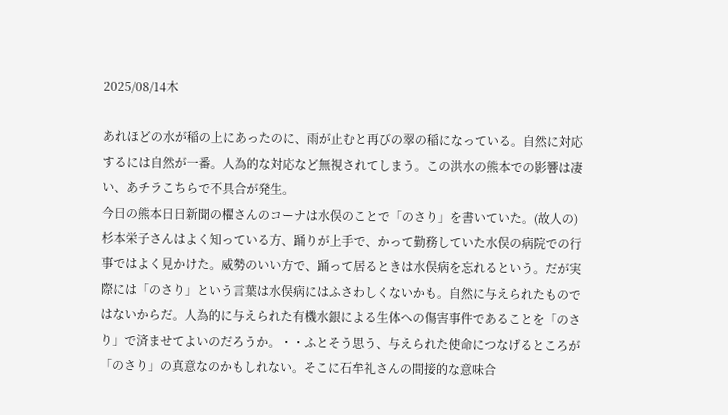2025/08/14木

あれほどの水が稲の上にあったのに、雨が止むと再びの翠の稲になっている。自然に対応するには自然が一番。人為的な対応など無視されてしまう。この洪水の熊本での影響は凄い、あチラこちらで不具合が発生。
今日の熊本日日新聞の櫂さんのコーナは水俣のことで「のさり」を書いていた。(故人の)杉本栄子さんはよく知っている方、踊りが上手で、かって勤務していた水俣の病院での行事ではよく見かけた。威勢のいい方で、踊って居るときは水俣病を忘れるという。だが実際には「のさり」という言葉は水俣病にはふさわしくないかも。自然に与えられたものではないからだ。人為的に与えられた有機水銀による生体への傷害事件であることを「のさり」で済ませてよいのだろうか。・・ふとそう思う、与えられた使命につなげるところが「のさり」の真意なのかもしれない。そこに石牟礼さんの間接的な意味合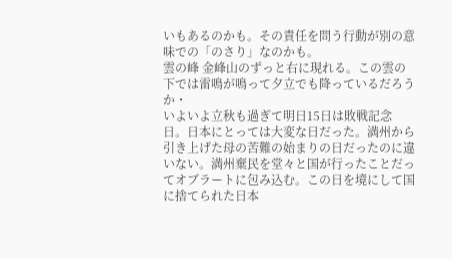いもあるのかも。その責任を問う行動が別の意味での「のさり」なのかも。
雲の峰 金峰山のずっと右に現れる。この雲の下では雷鳴が鳴って夕立でも降っているだろうか・
いよいよ立秋も過ぎて明日15日は敗戦記念日。日本にとっては大変な日だった。満州から引き上げた母の苦難の始まりの日だったのに違いない。満州棄民を堂々と国が行ったことだってオブラートに包み込む。この日を境にして国に捨てられた日本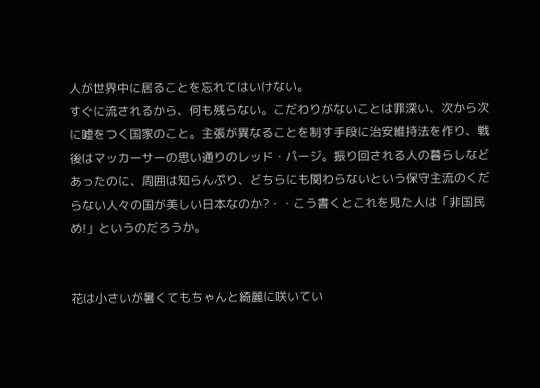人が世界中に居ることを忘れてはいけない。
すぐに流されるから、何も残らない。こだわりがないことは罪深い、次から次に嘘をつく国家のこと。主張が異なることを制す手段に治安維持法を作り、戦後はマッカーサーの思い通りのレッド・パージ。振り回される人の暮らしなどあったのに、周囲は知らんぷり、どちらにも関わらないという保守主流のくだらない人々の国が美しい日本なのか?・・こう書くとこれを見た人は「非国民め!」というのだろうか。


花は小さいが暑くてもちゃんと綺麗に咲いてい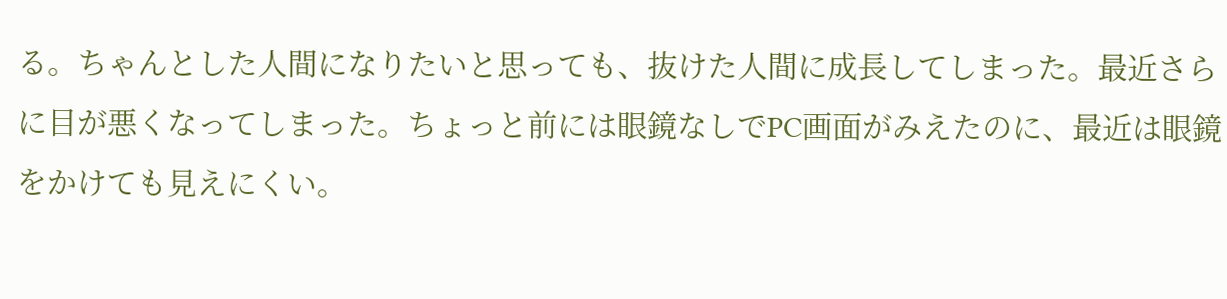る。ちゃんとした人間になりたいと思っても、抜けた人間に成長してしまった。最近さらに目が悪くなってしまった。ちょっと前には眼鏡なしでPC画面がみえたのに、最近は眼鏡をかけても見えにくい。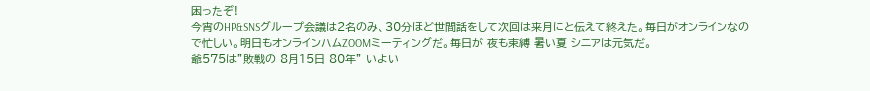困ったぞ!
今宵のHP&SNSグループ会議は2名のみ、30分ほど世間話をして次回は来月にと伝えて終えた。毎日がオンラインなので忙しい。明日もオンラインハムZOOMミーティングだ。毎日が 夜も束縛 暑い夏 シニアは元気だ。
爺575は”敗戦の 8月15日 80年” いよい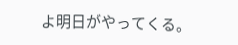よ明日がやってくる。